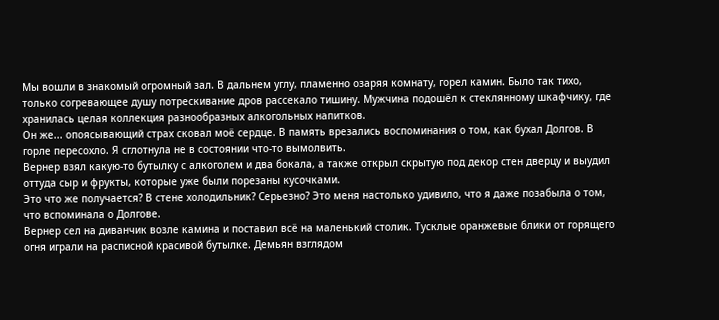Мы вошли в знакомый огромный зал. В дальнем углу, пламенно озаряя комнату, горел камин. Было так тихо, только согревающее душу потрескивание дров рассекало тишину. Мужчина подошёл к стеклянному шкафчику, где хранилась целая коллекция разнообразных алкогольных напитков.
Он же... опоясывающий страх сковал моё сердце. В память врезались воспоминания о том, как бухал Долгов. В горле пересохло. Я сглотнула не в состоянии что-то вымолвить.
Вернер взял какую-то бутылку с алкоголем и два бокала, а также открыл скрытую под декор стен дверцу и выудил оттуда сыр и фрукты, которые уже были порезаны кусочками.
Это что же получается? В стене холодильник? Серьезно? Это меня настолько удивило, что я даже позабыла о том, что вспоминала о Долгове.
Вернер сел на диванчик возле камина и поставил всё на маленький столик. Тусклые оранжевые блики от горящего огня играли на расписной красивой бутылке. Демьян взглядом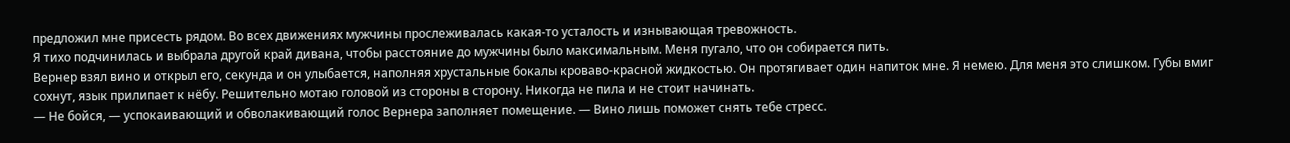предложил мне присесть рядом. Во всех движениях мужчины прослеживалась какая-то усталость и изнывающая тревожность.
Я тихо подчинилась и выбрала другой край дивана, чтобы расстояние до мужчины было максимальным. Меня пугало, что он собирается пить.
Вернер взял вино и открыл его, секунда и он улыбается, наполняя хрустальные бокалы кроваво-красной жидкостью. Он протягивает один напиток мне. Я немею. Для меня это слишком. Губы вмиг сохнут, язык прилипает к нёбу. Решительно мотаю головой из стороны в сторону. Никогда не пила и не стоит начинать.
— Не бойся, — успокаивающий и обволакивающий голос Вернера заполняет помещение. — Вино лишь поможет снять тебе стресс.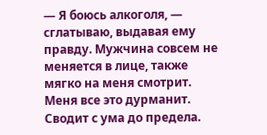— Я боюсь алкоголя, — сглатываю, выдавая ему правду. Мужчина совсем не меняется в лице, также мягко на меня смотрит.
Меня все это дурманит. Сводит с ума до предела.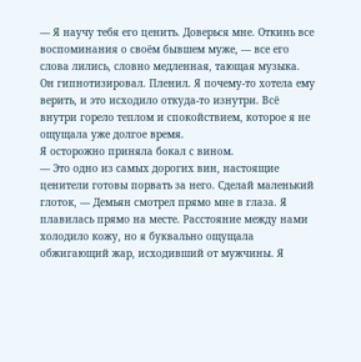— Я научу тебя его ценить. Доверься мне. Откинь все воспоминания о своём бывшем муже, — все его слова лились, словно медленная, тающая музыка. Он гипнотизировал. Пленил. Я почему-то хотела ему верить, и это исходило откуда-то изнутри. Всё внутри горело теплом и спокойствием, которое я не ощущала уже долгое время.
Я осторожно приняла бокал с вином.
— Это одно из самых дорогих вин, настоящие ценители готовы порвать за него. Сделай маленький глоток, — Демьян смотрел прямо мне в глаза. Я плавилась прямо на месте. Расстояние между нами холодило кожу, но я буквально ощущала обжигающий жар, исходивший от мужчины. Я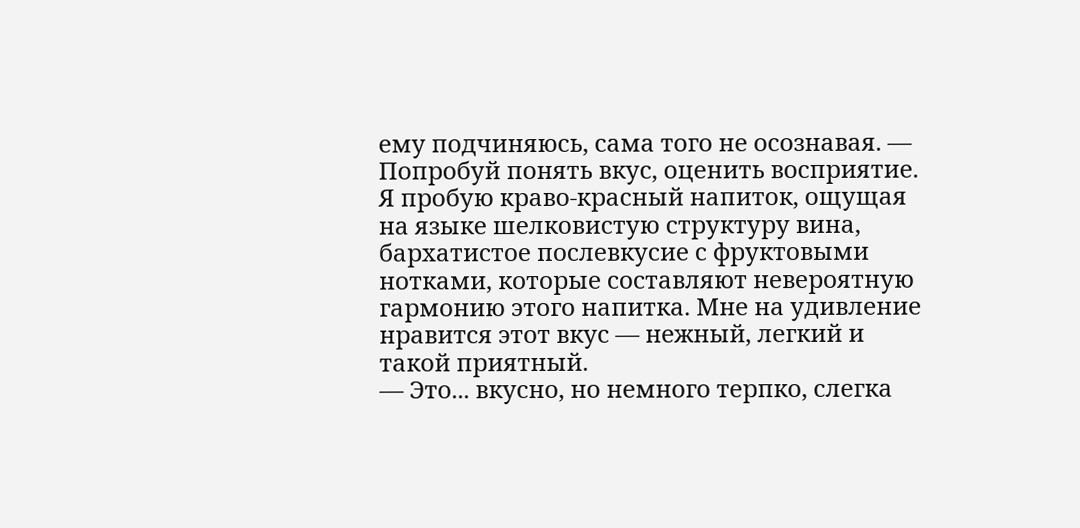ему подчиняюсь, сама того не осознавая. — Попробуй понять вкус, оценить восприятие.
Я пробую краво-красный напиток, ощущая на языке шелковистую структуру вина, бархатистое послевкусие с фруктовыми нотками, которые составляют невероятную гармонию этого напитка. Мне на удивление нравится этот вкус — нежный, легкий и такой приятный.
— Это... вкусно, но немного терпко, слегка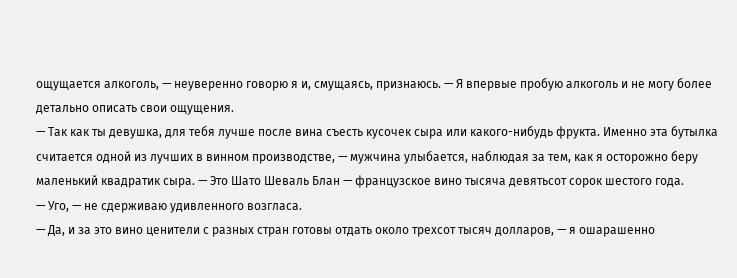ощущается алкоголь, — неуверенно говорю я и, смущаясь, признаюсь. — Я впервые пробую алкоголь и не могу более детально описать свои ощущения.
— Так как ты девушка, для тебя лучше после вина съесть кусочек сыра или какого-нибудь фрукта. Именно эта бутылка считается одной из лучших в винном производстве, — мужчина улыбается, наблюдая за тем, как я осторожно беру маленький квадратик сыра. — Это Шато Шеваль Блан — французское вино тысяча девятьсот сорок шестого года.
— Уго, — не сдерживаю удивленного возгласа.
— Да, и за это вино ценители с разных стран готовы отдать около трехсот тысяч долларов, — я ошарашенно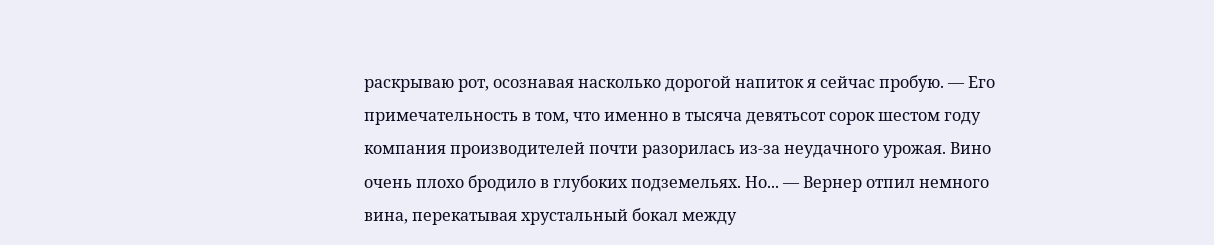раскрываю рот, осознавая насколько дорогой напиток я сейчас пробую. — Его примечательность в том, что именно в тысяча девятьсот сорок шестом году компания производителей почти разорилась из-за неудачного урожая. Вино очень плохо бродило в глубоких подземельях. Но... — Вернер отпил немного вина, перекатывая хрустальный бокал между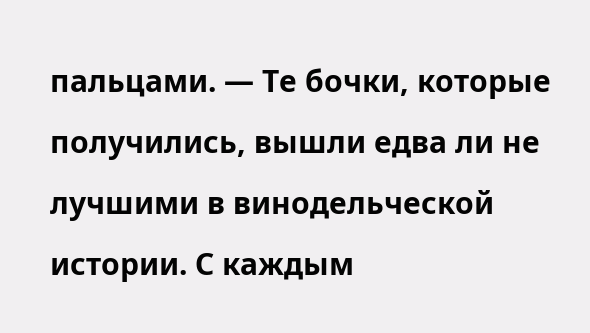пальцами. — Те бочки, которые получились, вышли едва ли не лучшими в винодельческой истории. С каждым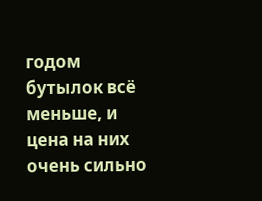годом бутылок всё меньше, и цена на них очень сильно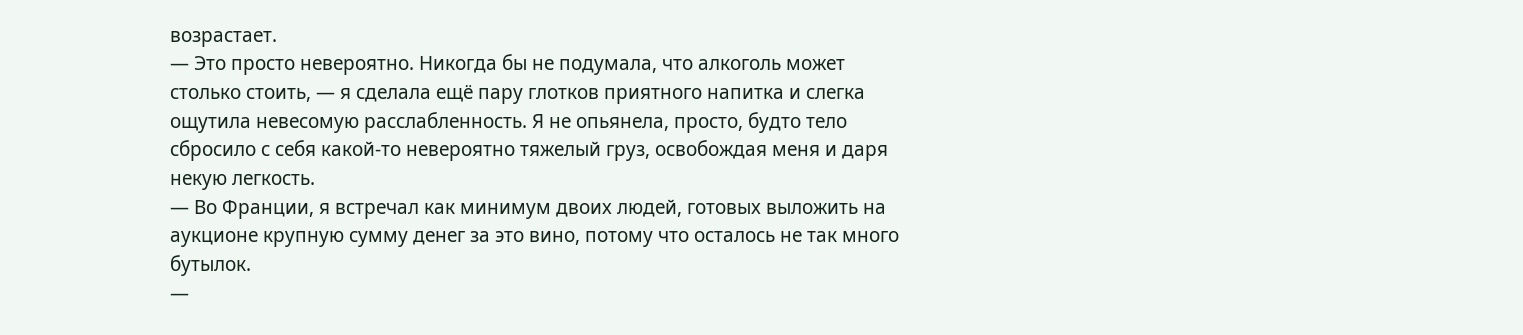возрастает.
— Это просто невероятно. Никогда бы не подумала, что алкоголь может столько стоить, — я сделала ещё пару глотков приятного напитка и слегка ощутила невесомую расслабленность. Я не опьянела, просто, будто тело сбросило с себя какой-то невероятно тяжелый груз, освобождая меня и даря некую легкость.
— Во Франции, я встречал как минимум двоих людей, готовых выложить на аукционе крупную сумму денег за это вино, потому что осталось не так много бутылок.
—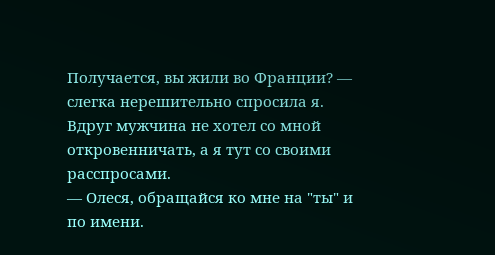Получается, вы жили во Франции? — слегка нерешительно спросила я. Вдруг мужчина не хотел со мной откровенничать, а я тут со своими расспросами.
— Олеся, обращайся ко мне на "ты" и по имени.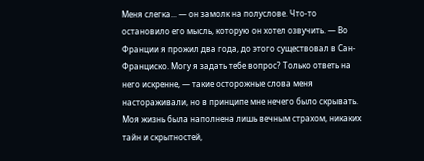Меня слегка... — он замолк на полуслове. Что-то остановило его мысль, которую он хотел озвучить. — Во Франции я прожил два года, до этого существовал в Сан-Франциско. Могу я задать тебе вопрос? Только ответь на него искренне, — такие осторожные слова меня настораживали, но в принципе мне нечего было скрывать. Моя жизнь была наполнена лишь вечным страхом, никаких тайн и скрытностей,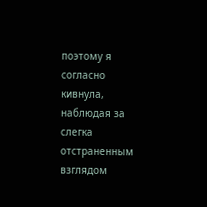поэтому я согласно кивнула, наблюдая за слегка отстраненным взглядом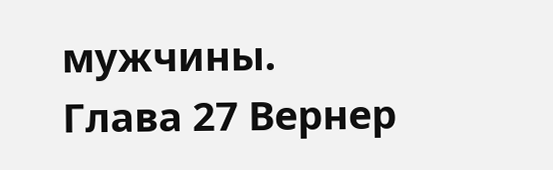мужчины.
Глава 27 Вернер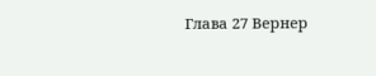Глава 27 Вернер